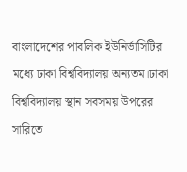বাংলাদেশের পাবলিক ইউনির্ভাসিটির মধ্যে ঢাকা বিশ্ববিদ্যালয় অন্যতম।ঢাকা বিশ্ববিদ্যালয় স্থান সবসময় উপরের সারিতে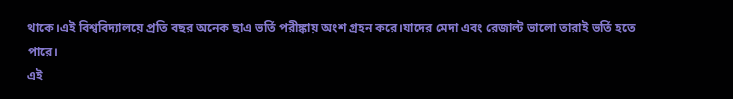থাকে।এই বিশ্ববিদ্যালয়ে প্রতি বছর অনেক ছাএ ভর্তি পরীঙ্কায় অংশ গ্রহন করে।যাদের মেদা এবং রেজাল্ট ভালো তারাই ভর্তি হতে পারে।
এই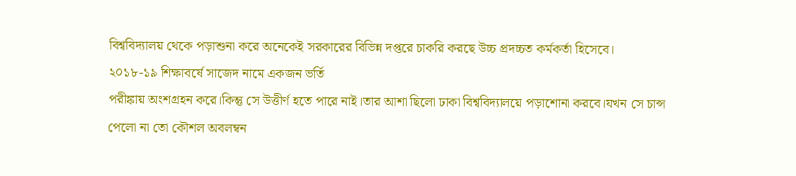বিশ্ববিদ্যালয় থেকে পড়াশুনা করে অনেকেই সরকারের বিভিন্ন দপ্তরে চাকরি করছে উচ্চ প্রদচ্চত কর্মকর্তা হিসেবে।
২০১৮-১৯ শিক্ষাবর্ষে সাজেদ নামে একজন ভর্তি
পরীঙ্কায় অংশগ্রহন করে।কিন্তু সে উত্তীর্ণ হতে পারে নাই।তার আশা ছিলো ঢাকা বিশ্ববিদ্যালয়ে পড়াশোনা করবে।যখন সে চান্স পেলো না তো কৌশল অবলম্বন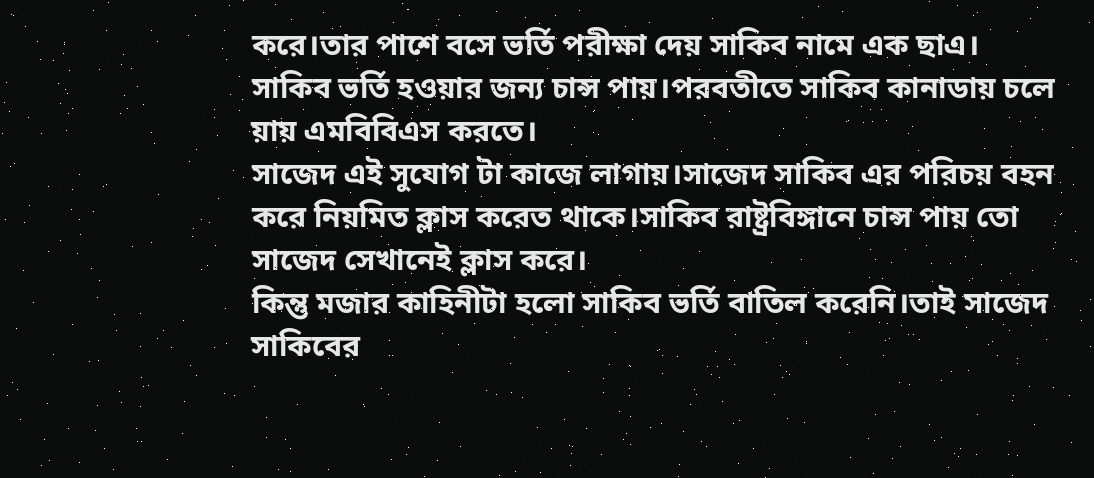করে।তার পাশে বসে ভর্তি পরীক্ষা দেয় সাকিব নামে এক ছাএ। সাকিব ভর্তি হওয়ার জন্য চান্স পায়।পরবতীতে সাকিব কানাডায় চলে য়ায় এমবিবিএস করতে।
সাজেদ এই সুযোগ টা কাজে লাগায়।সাজেদ সাকিব এর পরিচয় বহন করে নিয়মিত ক্লাস করেত থাকে।সাকিব রাষ্ট্রবিঙ্গানে চান্স পায় তো সাজেদ সেখানেই ক্লাস করে।
কিন্তু মজার কাহিনীটা হলো সাকিব ভর্তি বাতিল করেনি।তাই সাজেদ সাকিবের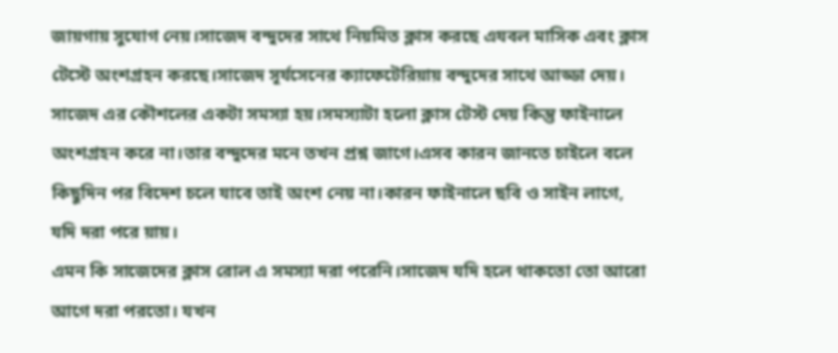জায়গায় সুযোগ নেয়।সাজেদ বন্দুদের সাথে নিয়মিত ক্লাস করছে এযবল মাসিক এবং ক্লাস টেস্টে অংশগ্রহন করছে।সাজেদ সূর্যসেনের ক্যাফেটেরিয়ায় বন্দুদের সাথে আড্ডা দেয়।
সাজেদ এর কৌশলের একটা সমস্যা হয়।সমস্যাটা হলো ক্লাস টেস্ট দেয় কিন্তু ফাইনালে অংশগ্রহন করে না।তার বন্দুদের মনে তখন প্রশ্ন জাগে।এসব কারন জানতে চাইলে বলে কিছুদিন পর বিদেশ চলে যাবে তাই অংশ নেয় না।কারন ফাইনালে ছবি ও সাইন লাগে, যদি দরা পরে য়ায়।
এমন কি সাজেদের ক্লাস রোল এ সমস্যা দরা পরেনি।সাজেদ যদি হলে থাকতো তো আরো আগে দরা পরতো। যখন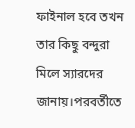ফাইনাল হবে তখন তার কিছু বন্দুরা মিলে স্যারদের জানায়।পরবর্তীতে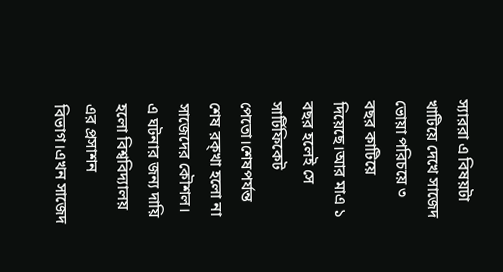স্যাররা এ বিষয়টা খাটিয়ে দেখে সাজেদ ভোয়া পরিচয়ে ৩ বছর কাটিয়ে দিয়েছে।আর মাএ ১ বছর হলেই সে সার্টিফিকেট পেতো।শেষপর্যন্ত শেষ রক্খা হলো না সাজেদের কৌশল।
এ ঘটনার জন্য দায়ি হলো বিশ্ববিদ্যালয় এর প্রসাশন বিভাগ।এখন সাজেদ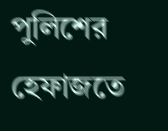পুলিশের হেফাজতে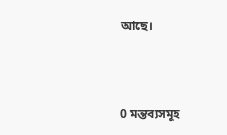আছে।



0 মন্তব্যসমূহ